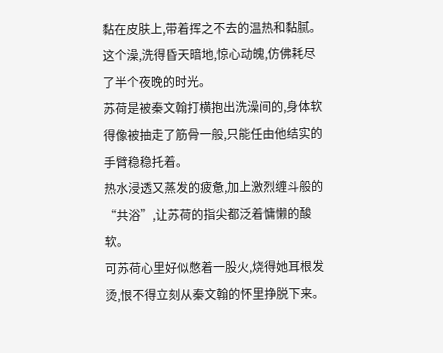黏在皮肤上,带着挥之不去的温热和黏腻。
这个澡,洗得昏天暗地,惊心动魄,仿佛耗尽了半个夜晚的时光。
苏荷是被秦文翰打横抱出洗澡间的,身体软得像被抽走了筋骨一般,只能任由他结实的手臂稳稳托着。
热水浸透又蒸发的疲惫,加上激烈缠斗般的“共浴”,让苏荷的指尖都泛着慵懒的酸软。
可苏荷心里好似憋着一股火,烧得她耳根发烫,恨不得立刻从秦文翰的怀里挣脱下来。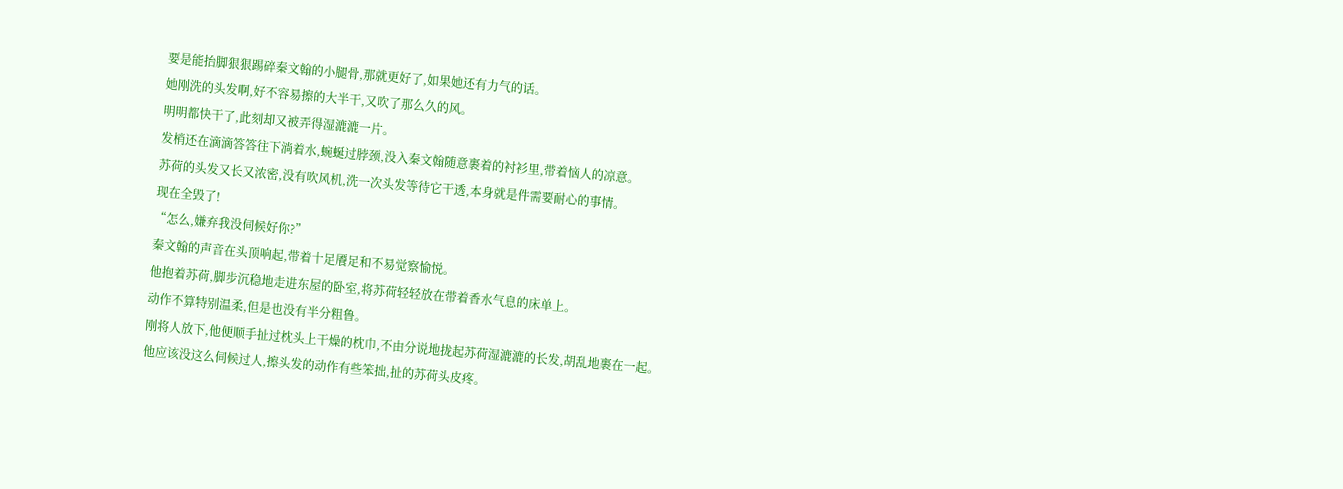要是能抬脚狠狠踢碎秦文翰的小腿骨,那就更好了,如果她还有力气的话。
她刚洗的头发啊,好不容易擦的大半干,又吹了那么久的风。
明明都快干了,此刻却又被弄得湿漉漉一片。
发梢还在滴滴答答往下淌着水,蜿蜒过脖颈,没入秦文翰随意裹着的衬衫里,带着恼人的凉意。
苏荷的头发又长又浓密,没有吹风机,洗一次头发等待它干透,本身就是件需要耐心的事情。
现在全毁了!
“怎么,嫌弃我没伺候好你?”
秦文翰的声音在头顶响起,带着十足餍足和不易觉察愉悦。
他抱着苏荷,脚步沉稳地走进东屋的卧室,将苏荷轻轻放在带着香水气息的床单上。
动作不算特别温柔,但是也没有半分粗鲁。
刚将人放下,他便顺手扯过枕头上干燥的枕巾,不由分说地拢起苏荷湿漉漉的长发,胡乱地裹在一起。
他应该没这么伺候过人,擦头发的动作有些笨拙,扯的苏荷头皮疼。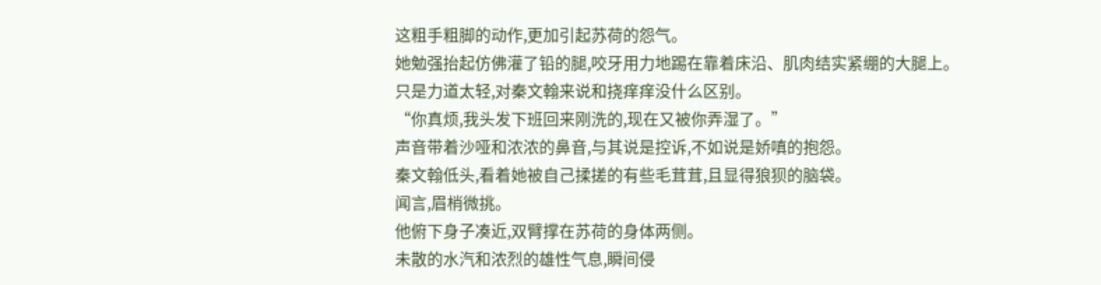这粗手粗脚的动作,更加引起苏荷的怨气。
她勉强抬起仿佛灌了铅的腿,咬牙用力地踢在靠着床沿、肌肉结实紧绷的大腿上。
只是力道太轻,对秦文翰来说和挠痒痒没什么区别。
“你真烦,我头发下班回来刚洗的,现在又被你弄湿了。”
声音带着沙哑和浓浓的鼻音,与其说是控诉,不如说是娇嗔的抱怨。
秦文翰低头,看着她被自己揉搓的有些毛茸茸,且显得狼狈的脑袋。
闻言,眉梢微挑。
他俯下身子凑近,双臂撑在苏荷的身体两侧。
未散的水汽和浓烈的雄性气息,瞬间侵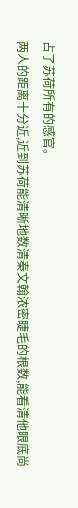占了苏荷所有的感官。
两人的距离十分近,近到苏荷能清晰地数清秦文翰浓密睫毛的根数,能看清他眼底尚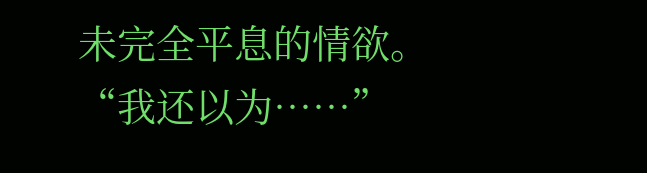未完全平息的情欲。
“我还以为……”